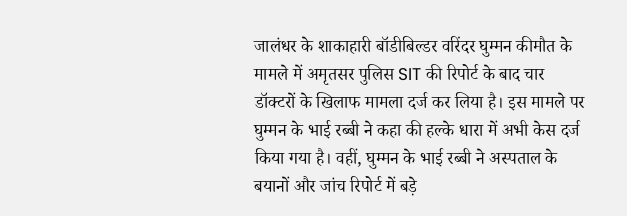जालंधर के शाकाहारी बॉडीबिल्डर वरिंदर घुम्मन कीमौत के मामले में अमृतसर पुलिस SIT की रिपोर्ट के बाद चार डॉक्टरों के खिलाफ मामला दर्ज कर लिया है। इस मामले पर घुम्मन के भाई रब्बी ने कहा की हल्के धारा में अभी केस दर्ज किया गया है। वहीं, घुम्मन के भाई रब्बी ने अस्पताल के बयानों और जांच रिपोर्ट में बड़े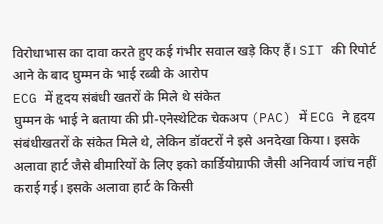विरोधाभास का दावा करते हुए कई गंभीर सवाल खड़े किए हैं। SIT की रिपोर्ट आने के बाद घुम्मन के भाई रब्बी के आरोप
ECG में हृदय संबंधी खतरों के मिले थे संकेत
घुम्मन के भाई ने बताया की प्री-एनेस्थेटिक चेकअप (PAC) में ECG ने हृदय संबंधीखतरों के संकेत मिले थे, लेकिन डॉक्टरों ने इसे अनदेखा किया। इसके अलावा हार्ट जैसे बीमारियों के लिए इको कार्डियोग्राफी जैसी अनिवार्य जांच नहीं कराई गई। इसके अलावा हार्ट के किसी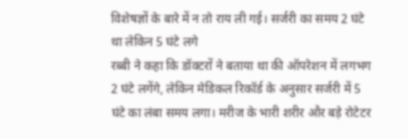विशेषज्ञों के बारे में न तो राय ली गई। सर्जरी का समय 2 घंटे था लेकिन 5 घंटे लगे
रब्बी ने कहा कि डॉक्टरों ने बताया था की ऑपरेशन में लगभग 2 घंटे लगेंगे, लेकिन मेडिकल रिकॉर्ड के अनुसार सर्जरी में 5 घंटे का लंबा समय लगा। मरीज के भारी शरीर और बड़े रोटेटर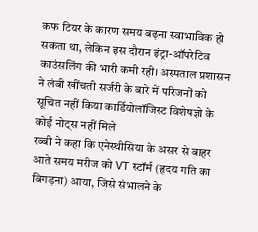कफ टियर के कारण समय बढ़ना स्वाभाविक हो सकता था, लेकिन इस दौरान इंट्रा-ऑपरेटिव काउंसलिंग की भारी कमी रही। अस्पताल प्रशासन ने लंबी खींचती सर्जरी के बारे में परिजनों को सूचित नहीं किया कार्डियोलॉजिस्ट विशेषज्ञो के कोई नोट्स नहीं मिले
रब्बी ने कहा कि एनेस्थीसिया के असर से बाहर आते समय मरीज को VT स्टॉर्म (हृदय गति का बिगड़ना) आया, जिसे संभालने के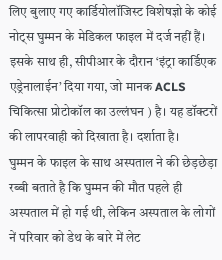लिए बुलाए गए कार्डियोलॉजिस्ट विशेषज्ञो के कोई नोट्स घुम्मन के मेडिकल फाइल में दर्ज नहीं हैं। इसके साथ ही, सीपीआर के दौरान ‘इंट्रा कार्डिएक एड्रेनालाईन’ दिया गया, जो मानक ACLS चिकित्सा प्रोटोकॉल का उल्लंघन ) है। यह डॉक्टरों की लापरवाही को दिखाता है। दर्शाता है।
घुम्मन के फाइल के साथ अस्पताल ने की छेड़छेड़ा
रब्बी बताते है कि घुम्मन की मौत पहले ही अस्पताल में हो गई थी, लेकिन अस्पताल के लोगों नें परिवार को डेथ के बारे में लेट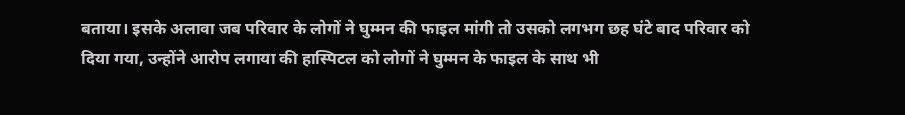बताया। इसके अलावा जब परिवार के लोगों ने घुम्मन की फाइल मांगी तो उसको लगभग छह घंटे बाद परिवार को दिया गया, उन्होंने आरोप लगाया की हास्पिटल को लोगों ने घुम्मन के फाइल के साथ भी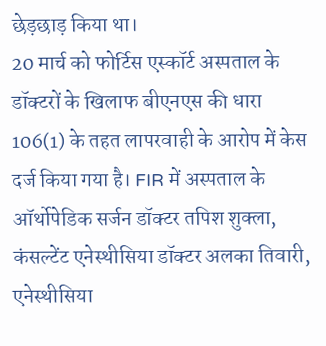छेड़छाड़ किया था।
20 मार्च को फोर्टिस एस्कॉर्ट अस्पताल के डॉक्टरों के खिलाफ बीएनएस की धारा 106(1) के तहत लापरवाही के आरोप में केस दर्ज किया गया है। FIR में अस्पताल के ऑर्थोपेडिक सर्जन डॉक्टर तपिश शुक्ला, कंसल्टेंट एनेस्थीसिया डॉक्टर अलका तिवारी, एनेस्थीसिया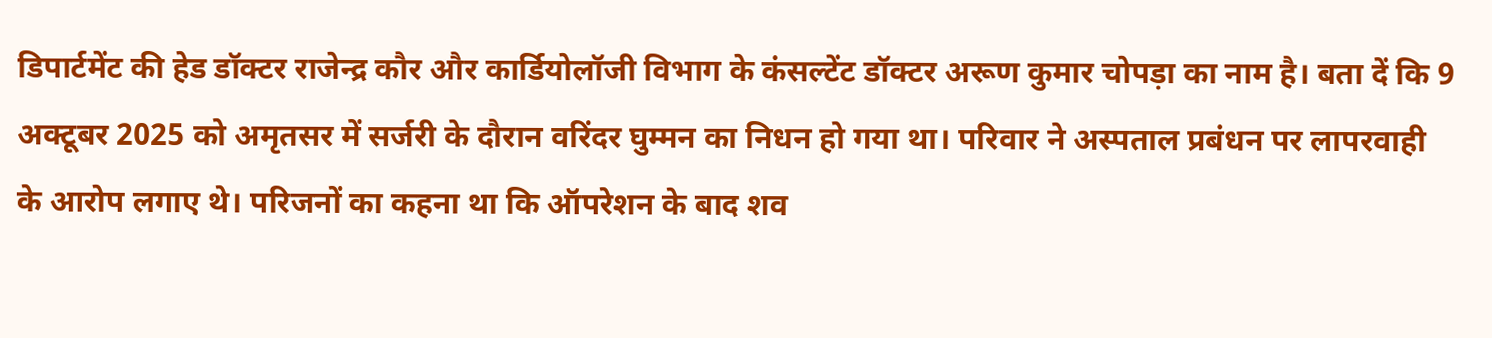डिपार्टमेंट की हेड डॉक्टर राजेन्द्र कौर और कार्डियोलॉजी विभाग के कंसल्टेंट डॉक्टर अरूण कुमार चोपड़ा का नाम है। बता दें कि 9 अक्टूबर 2025 को अमृतसर में सर्जरी के दौरान वरिंदर घुम्मन का निधन हो गया था। परिवार ने अस्पताल प्रबंधन पर लापरवाही के आरोप लगाए थे। परिजनों का कहना था कि ऑपरेशन के बाद शव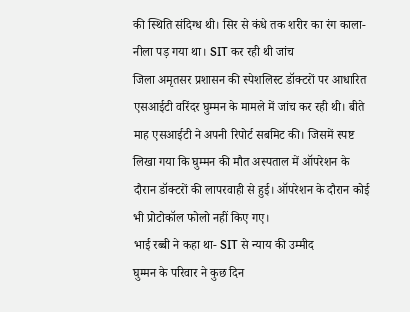की स्थिति संदिग्ध थी। सिर से कंधे तक शरीर का रंग काला-नीला पड़ गया था। SIT कर रही थी जांच
जिला अमृतसर प्रशासन की स्पेशलिस्ट डॉक्टरों पर आधारित एसआईटी वरिंदर घुम्मन के मामले में जांच कर रही थी। बीते माह एसआईटी ने अपनी रिपोर्ट सबमिट की। जिसमें स्पष्ट लिखा गया कि घुम्मन की मौत अस्पताल में ऑपरेशन के दौरान डॉक्टरों की लापरवाही से हुई। ऑपरेशन के दौरान कोई भी प्रोटोकॉल फोलो नहीं किए गए।
भाई रब्बी ने कहा था- SIT से न्याय की उम्मीद
घुम्मन के परिवार ने कुछ दिन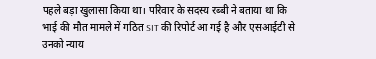पहले बड़ा खुलासा किया था। परिवार के सदस्य रब्बी ने बताया था कि भाई की मौत मामले में गठित SIT की रिपोर्ट आ गई है और एसआईटी से उनको न्याय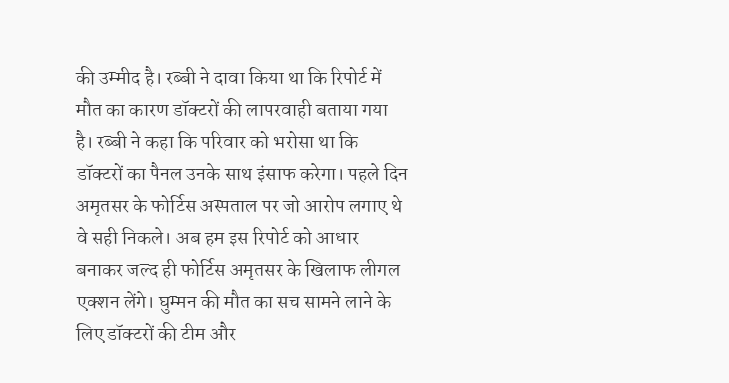की उम्मीद है। रब्बी ने दावा किया था कि रिपोर्ट में मौत का कारण डॉक्टरों की लापरवाही बताया गया है। रब्बी ने कहा कि परिवार को भरोसा था कि डॉक्टरों का पैनल उनके साथ इंसाफ करेगा। पहले दिन अमृतसर के फोर्टिस अस्पताल पर जो आरोप लगाए थे वे सही निकले। अब हम इस रिपोर्ट को आधार बनाकर जल्द ही फोर्टिस अमृतसर के खिलाफ लीगल एक्शन लेंगे। घुम्मन की मौत का सच सामने लाने के लिए डॉक्टरों की टीम और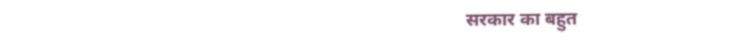सरकार का बहुत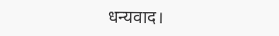धन्यवाद।